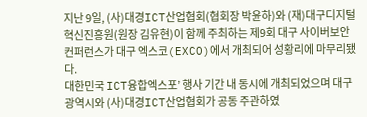지난 9일, (사)대경ICT산업협회(협회장 박윤하)와 (재)대구디지털혁신진흥원(원장 김유현)이 함께 주최하는 제9회 대구 사이버보안 컨퍼런스가 대구 엑스코(EXCO)에서 개최되어 성황리에 마무리됐다.
대한민국 ICT융합엑스포’ 행사 기간 내 동시에 개최되었으며 대구광역시와 (사)대경ICT산업협회가 공동 주관하였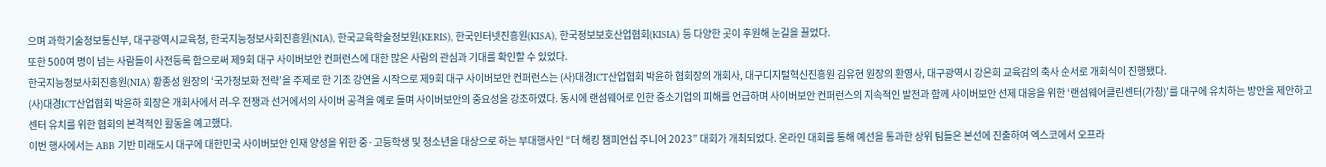으며 과학기술정보통신부, 대구광역시교육청, 한국지능정보사회진흥원(NIA), 한국교육학술정보원(KERIS), 한국인터넷진흥원(KISA), 한국정보보호산업협회(KISIA) 등 다양한 곳이 후원해 눈길을 끌었다.
또한 500여 명이 넘는 사람들이 사전등록 함으로써 제9회 대구 사이버보안 컨퍼런스에 대한 많은 사람의 관심과 기대를 확인할 수 있었다.
한국지능정보사회진흥원(NIA) 황종성 원장의 ‘국가정보화 전략’을 주제로 한 기조 강연을 시작으로 제9회 대구 사이버보안 컨퍼런스는 (사)대경ICT산업협회 박윤하 협회장의 개회사, 대구디지털혁신진흥원 김유현 원장의 환영사, 대구광역시 강은희 교육감의 축사 순서로 개회식이 진행됐다.
(사)대경ICT산업협회 박윤하 회장은 개회사에서 러-우 전쟁과 선거에서의 사이버 공격을 예로 들며 사이버보안의 중요성을 강조하였다. 동시에 랜섬웨어로 인한 중소기업의 피해를 언급하며 사이버보안 컨퍼런스의 지속적인 발전과 함께 사이버보안 선제 대응을 위한 ‘랜섬웨어클린센터(가칭)’를 대구에 유치하는 방안을 제안하고 센터 유치를 위한 협회의 본격적인 활동을 예고했다.
이번 행사에서는 ABB 기반 미래도시 대구에 대한민국 사이버보안 인재 양성을 위한 중·고등학생 및 청소년을 대상으로 하는 부대행사인 “더 해킹 챔피언십 주니어 2023” 대회가 개최되었다. 온라인 대회를 통해 예선을 통과한 상위 팀들은 본선에 진출하여 엑스코에서 오프라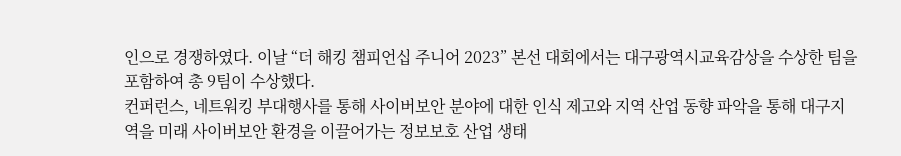인으로 경쟁하였다. 이날 “더 해킹 챔피언십 주니어 2023” 본선 대회에서는 대구광역시교육감상을 수상한 팀을 포함하여 총 9팀이 수상했다.
컨퍼런스, 네트워킹 부대행사를 통해 사이버보안 분야에 대한 인식 제고와 지역 산업 동향 파악을 통해 대구지역을 미래 사이버보안 환경을 이끌어가는 정보보호 산업 생태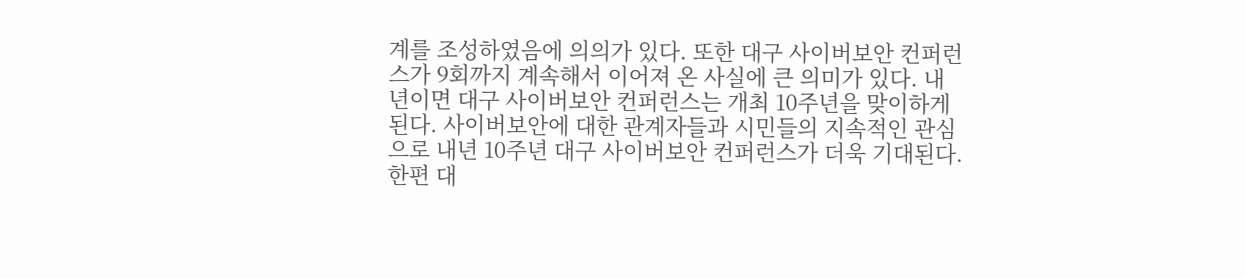계를 조성하였음에 의의가 있다. 또한 대구 사이버보안 컨퍼런스가 9회까지 계속해서 이어져 온 사실에 큰 의미가 있다. 내년이면 대구 사이버보안 컨퍼런스는 개최 10주년을 맞이하게 된다. 사이버보안에 대한 관계자들과 시민들의 지속적인 관심으로 내년 10주년 대구 사이버보안 컨퍼런스가 더욱 기대된다.
한편 대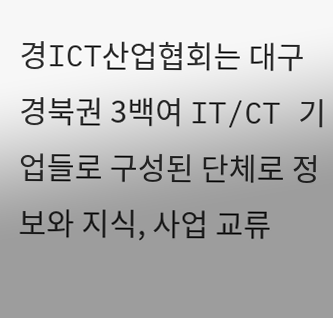경ICT산업협회는 대구 경북권 3백여 IT/CT 기업들로 구성된 단체로 정보와 지식, 사업 교류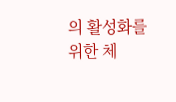의 활성화를 위한 체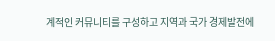계적인 커뮤니티를 구성하고 지역과 국가 경제발전에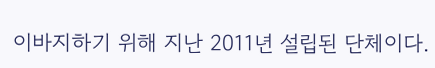이바지하기 위해 지난 2011년 설립된 단체이다.